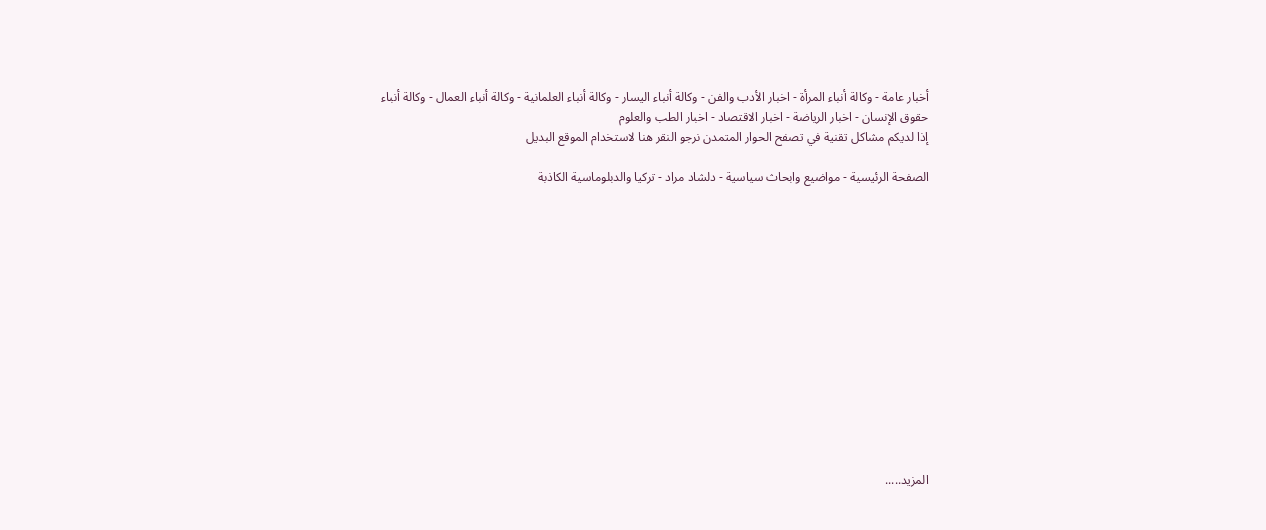أخبار عامة - وكالة أنباء المرأة - اخبار الأدب والفن - وكالة أنباء اليسار - وكالة أنباء العلمانية - وكالة أنباء العمال - وكالة أنباء حقوق الإنسان - اخبار الرياضة - اخبار الاقتصاد - اخبار الطب والعلوم
إذا لديكم مشاكل تقنية في تصفح الحوار المتمدن نرجو النقر هنا لاستخدام الموقع البديل

الصفحة الرئيسية - مواضيع وابحاث سياسية - دلشاد مراد - تركيا والدبلوماسية الكاذبة














المزيد.....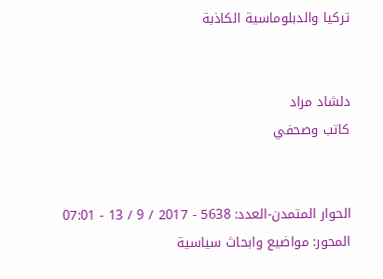تركيا والدبلوماسية الكاذبة


دلشاد مراد
كاتب وصحفي


الحوار المتمدن-العدد: 5638 - 2017 / 9 / 13 - 07:01
المحور: مواضيع وابحاث سياسية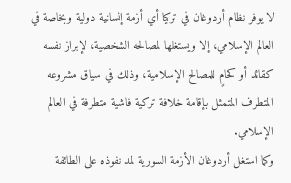لا يوفر نظام أردوغان في تركيا أي أزمة إنسانية دولية وبخاصة في العالم الإسلامي، إلا ويستغلها لمصالحه الشخصية، لإبراز نفسه كقائد أو كحامٍ للمصالح الإسلامية، وذلك في سياق مشروعه المتطرف المتمثل بإقامة خلافة تركية فاشية متطرفة في العالم الإسلامي.
وكما استغل أردوغان الأزمة السورية لمد نفوذه على الطائفة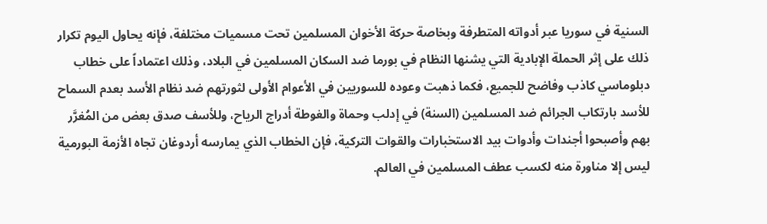السنية في سوريا عبر أدواته المتطرفة وبخاصة حركة الأخوان المسلمين تحت مسميات مختلفة، فإنه يحاول اليوم تكرار ذلك على إثر الحملة الإبادية التي يشنها النظام في بورما ضد السكان المسلمين في البلاد، وذلك اعتماداً على خطاب دبلوماسي كاذب وفاضح للجميع، فكما ذهبت وعوده للسوريين في الأعوام الأولى لثورتهم ضد نظام الأسد بعدم السماح للأسد بارتكاب الجرائم ضد المسلمين (السنة) في إدلب وحماة والغوطة أدراج الرياح، وللأسف صدق بعض من المُغرَّر بهم وأصبحوا أجندات وأدوات بيد الاستخبارات والقوات التركية، فإن الخطاب الذي يمارسه أردوغان تجاه الأزمة البورمية ليس إلا مناورة منه لكسب عطف المسلمين في العالم.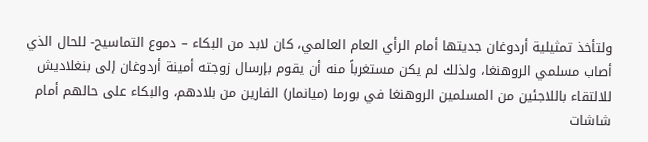ولتأخذ تمثيلية أردوغان جديتها أمام الرأي العام العالمي، كان لابد من البكاء – دموع التماسيح- للحال الذي أصاب مسلمي الروهنغا، ولذلك لم يكن مستغرباً منه أن يقوم بإرسال زوجته أمينة أردوغان إلى بنغلاديش للالتقاء باللاجئين من المسلمين الروهنغا في بورما (ميانمار) الفارين من بلادهم، والبكاء على حالهم أمام شاشات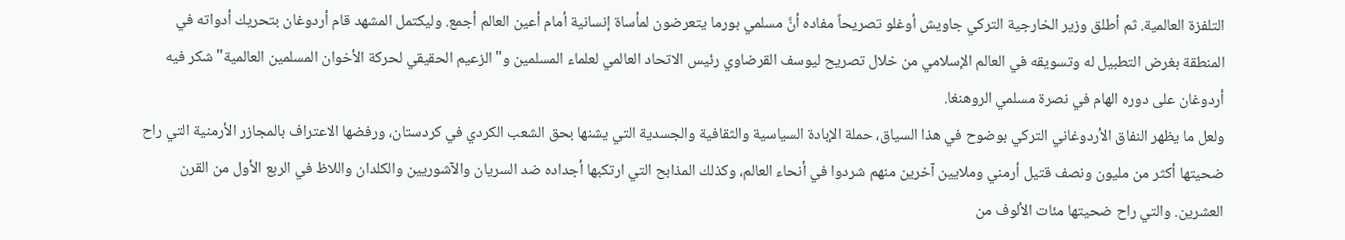التلفزة العالمية. ثم أطلق وزير الخارجية التركي جاويش أوغلو تصريحاً مفاده أنَّ مسلمي بورما يتعرضون لمأساة إنسانية أمام أعين العالم أجمع. وليكتمل المشهد قام أردوغان بتحريك أدواته في المنطقة بغرض التطبيل له وتسويقه في العالم الإسلامي من خلال تصريح ليوسف القرضاوي رئيس الاتحاد العالمي لعلماء المسلمين و"الزعيم الحقيقي لحركة الأخوان المسلمين العالمية" شكر فيه أردوغان على دوره الهام في نصرة مسلمي الروهنغا.
ولعل ما يظهر النفاق الأردوغاني التركي بوضوح في هذا السياق، حملة الإبادة السياسية والثقافية والجسدية التي يشنها بحق الشعب الكردي في كردستان، ورفضها الاعتراف بالمجازر الأرمنية التي راح ضحيتها أكثر من مليون ونصف قتيل أرمني وملايين آخرين منهم شردوا في أنحاء العالم، وكذلك المذابح التي ارتكبها أجداده ضد السريان والآشوريين والكلدان واللاظ في الربع الأول من القرن العشرين. والتي راح ضحيتها مئات الألوف من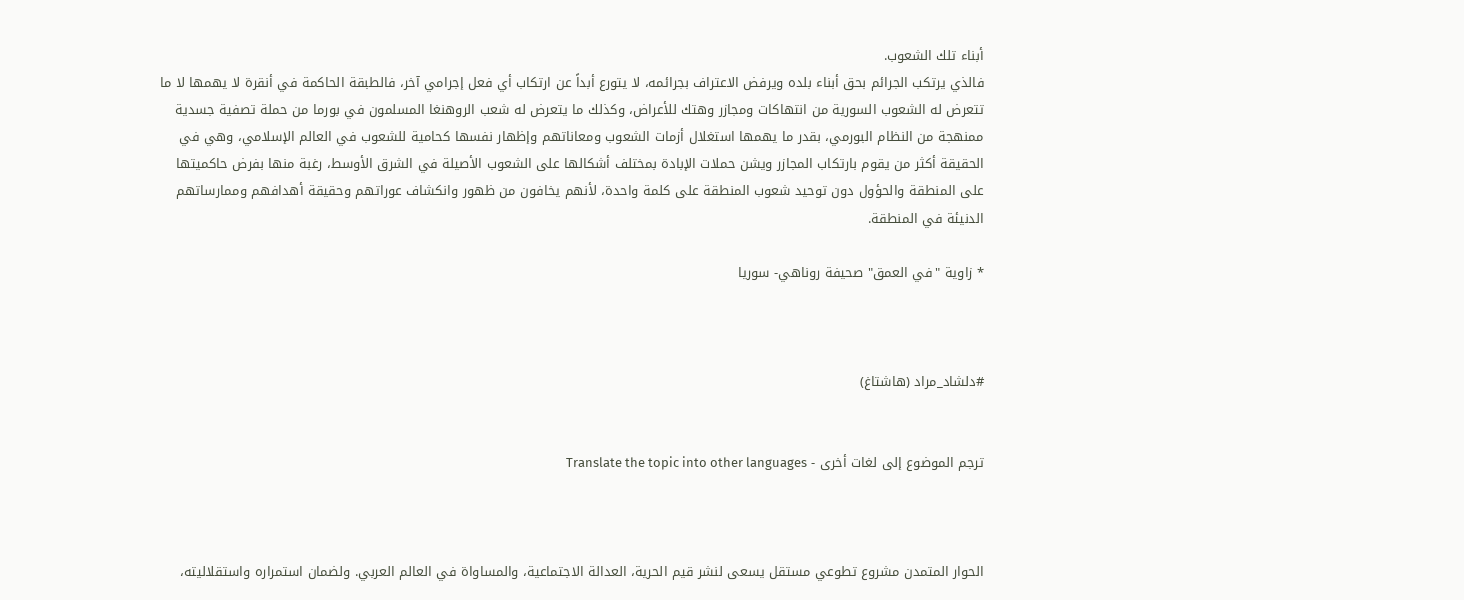أبناء تلك الشعوب.
فالذي يرتكب الجرائم بحق أبناء بلده ويرفض الاعتراف بجرائمه، لا يتورع أبداً عن ارتكاب أي فعل إجرامي آخر، فالطبقة الحاكمة في أنقرة لا يهمها لا ما تتعرض له الشعوب السورية من انتهاكات ومجازر وهتك للأعراض، وكذلك ما يتعرض له شعب الروهنغا المسلمون في بورما من حملة تصفية جسدية ممنهجة من النظام البورمي، بقدر ما يهمها استغلال أزمات الشعوب ومعاناتهم وإظهار نفسها كحامية للشعوب في العالم الإسلامي، وهي في الحقيقة أكثر من يقوم بارتكاب المجازر ويشن حملات الإبادة بمختلف أشكالها على الشعوب الأصيلة في الشرق الأوسط، رغبة منها بفرض حاكميتها على المنطقة والحؤول دون توحيد شعوب المنطقة على كلمة واحدة، لأنهم يخافون من ظهور وانكشاف عوراتهم وحقيقة أهدافهم وممارساتهم الدنيئة في المنطقة.

* زاوية "في العمق" صحيفة روناهي- سوريا



#دلشاد_مراد (هاشتاغ)


ترجم الموضوع إلى لغات أخرى - Translate the topic into other languages



الحوار المتمدن مشروع تطوعي مستقل يسعى لنشر قيم الحرية، العدالة الاجتماعية، والمساواة في العالم العربي. ولضمان استمراره واستقلاليته،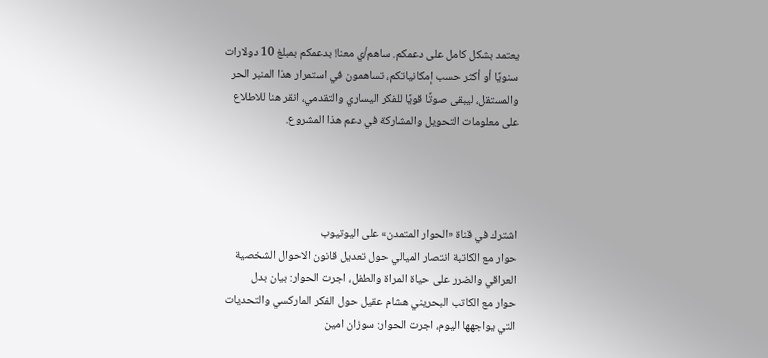يعتمد بشكل كامل على دعمكم. ساهم/ي معنا! بدعمكم بمبلغ 10 دولارات سنويًا أو أكثر حسب إمكانياتكم، تساهمون في استمرار هذا المنبر الحر والمستقل، ليبقى صوتًا قويًا للفكر اليساري والتقدمي، انقر هنا للاطلاع على معلومات التحويل والمشاركة في دعم هذا المشروع.




اشترك في قناة «الحوار المتمدن» على اليوتيوب
حوار مع الكاتبة انتصار الميالي حول تعديل قانون الاحوال الشخصية العراقي والضرر على حياة المراة والطفل، اجرت الحوار: بيان بدل
حوار مع الكاتب البحريني هشام عقيل حول الفكر الماركسي والتحديات التي يواجهها اليوم، اجرت الحوار: سوزان امين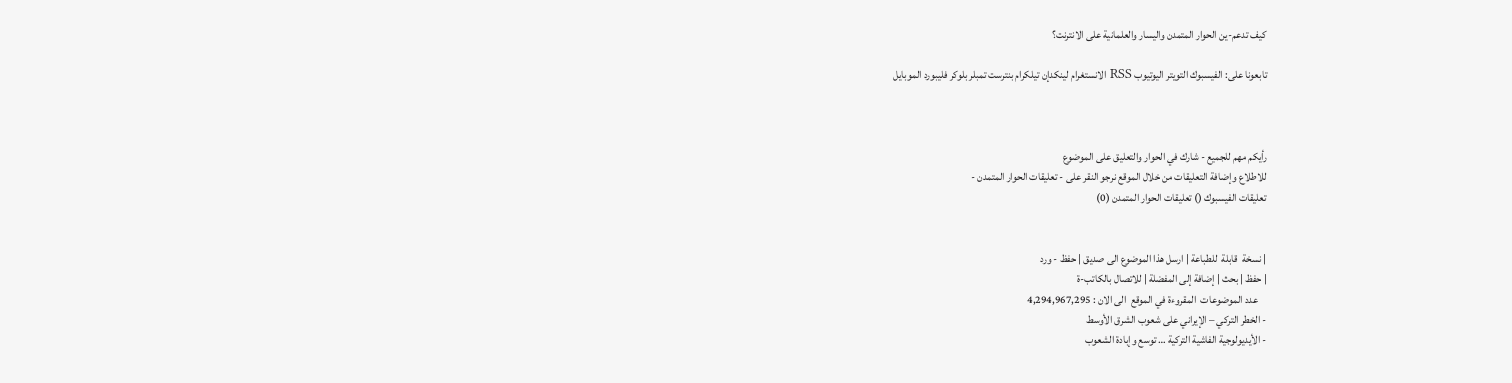كيف تدعم-ين الحوار المتمدن واليسار والعلمانية على الانترنت؟

تابعونا على: الفيسبوك التويتر اليوتيوب RSS الانستغرام لينكدإن تيلكرام بنترست تمبلر بلوكر فليبورد الموبايل



رأيكم مهم للجميع - شارك في الحوار والتعليق على الموضوع
للاطلاع وإضافة التعليقات من خلال الموقع نرجو النقر على - تعليقات الحوار المتمدن -
تعليقات الفيسبوك () تعليقات الحوار المتمدن (0)


| نسخة  قابلة  للطباعة | ارسل هذا الموضوع الى صديق | حفظ - ورد
| حفظ | بحث | إضافة إلى المفضلة | للاتصال بالكاتب-ة
    عدد الموضوعات  المقروءة في الموقع  الى الان : 4,294,967,295
- الخطر التركي – الإيراني على شعوب الشرق الأوسط
- الأيديولوجية الفاشية التركية … توسع وإبادة الشعوب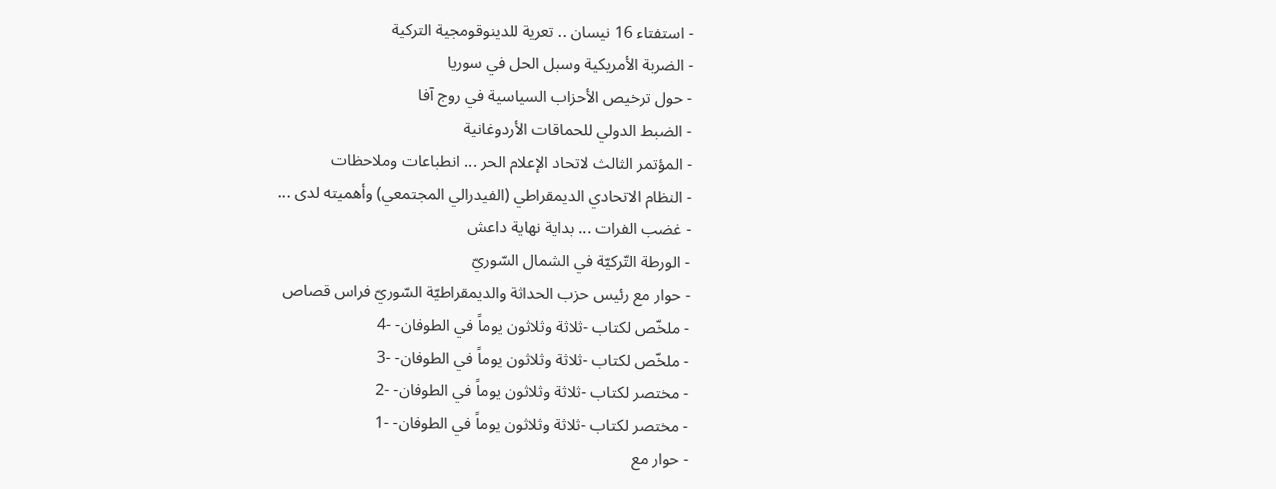- استفتاء 16 نيسان .. تعرية للدينوقومجية التركية
- الضربة الأمريكية وسبل الحل في سوريا
- حول ترخيص الأحزاب السياسية في روج آفا
- الضبط الدولي للحماقات الأردوغانية
- المؤتمر الثالث لاتحاد الإعلام الحر ... انطباعات وملاحظات
- النظام الاتحادي الديمقراطي (الفيدرالي المجتمعي) وأهميته لدى ...
- غضب الفرات ... بداية نهاية داعش
- الورطة التّركيّة في الشمال السّوريّ
- حوار مع رئيس حزب الحداثة والديمقراطيّة السّوريّ فراس قصاص
- ملخّص لكتاب -ثلاثة وثلاثون يوماً في الطوفان- -4
- ملخّص لكتاب -ثلاثة وثلاثون يوماً في الطوفان- -3
- مختصر لكتاب -ثلاثة وثلاثون يوماً في الطوفان- -2
- مختصر لكتاب -ثلاثة وثلاثون يوماً في الطوفان- -1
- حوار مع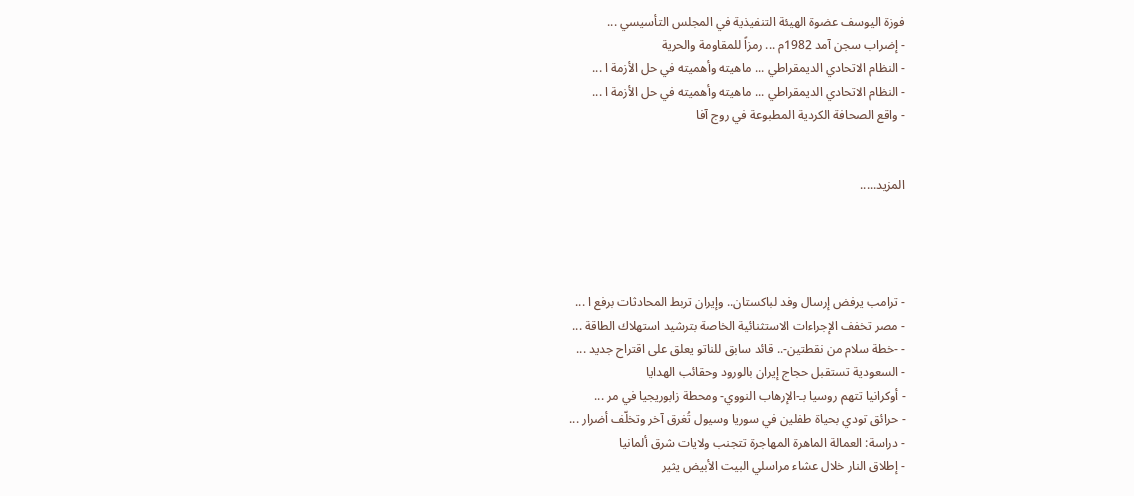فوزة اليوسف عضوة الهيئة التنفيذية في المجلس التأسيسي ...
- إضراب سجن آمد 1982م ... رمزاً للمقاومة والحرية
- النظام الاتحادي الديمقراطي ... ماهيته وأهميته في حل الأزمة ا ...
- النظام الاتحادي الديمقراطي ... ماهيته وأهميته في حل الأزمة ا ...
- واقع الصحافة الكردية المطبوعة في روج آفا


المزيد.....




- ترامب يرفض إرسال وفد لباكستان.. وإيران تربط المحادثات برفع ا ...
- مصر تخفف الإجراءات الاستثنائية الخاصة بترشيد استهلاك الطاقة ...
- -خطة سلام من نقطتين-.. قائد سابق للناتو يعلق على اقتراح جديد ...
- السعودية تستقبل حجاج إيران بالورود وحقائب الهدايا
- أوكرانيا تتهم روسيا بـ-الإرهاب النووي- ومحطة زابوريجيا في مر ...
- حرائق تودي بحياة طفلين في سوريا وسيول تُغرق آخر وتخلّف أضرار ...
- دراسة: العمالة الماهرة المهاجرة تتجنب ولايات شرق ألمانيا
- إطلاق النار خلال عشاء مراسلي البيت الأبيض يثير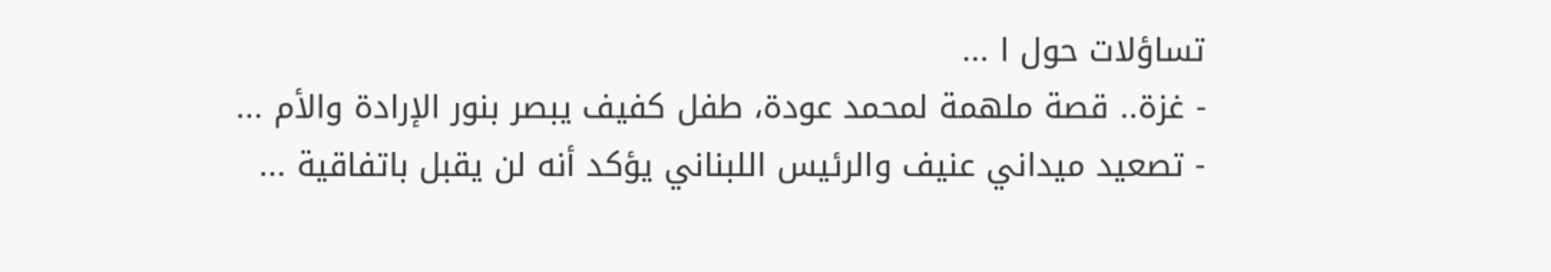تساؤلات حول ا ...
- غزة.. قصة ملهمة لمحمد عودة، طفل كفيف يبصر بنور الإرادة والأم ...
- تصعيد ميداني عنيف والرئيس اللبناني يؤكد أنه لن يقبل باتفاقية ...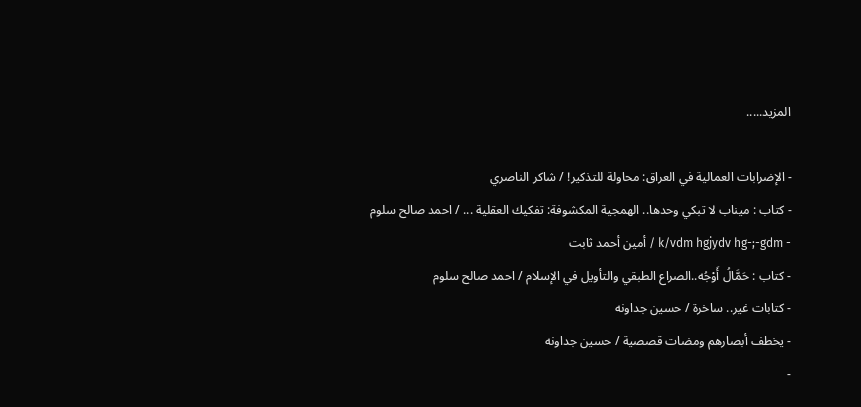المزيد.....

- الإضرابات العمالية في العراق: محاولة للتذكير! / شاكر الناصري
- كتاب : ميناب لا تبكي وحدها.. الهمجية المكشوفة: تفكيك العقلية ... / احمد صالح سلوم
- k/vdm hgjydv hg-;-gdm / أمين أحمد ثابت
- كتاب : حَمَّالُ أَوْجُه..الصراع الطبقي والتأويل في الإسلام / احمد صالح سلوم
- كتابات غير.. ساخرة / حسين جداونه
- يخطف أبصارهم ومضات قصصية / حسين جداونه
-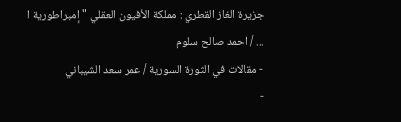جزيرة الغاز القطري : مملكة الأفيون العقلي " إمبراطورية ا ... / احمد صالح سلوم
- مقالات في الثورة السورية / عمر سعد الشيباني
-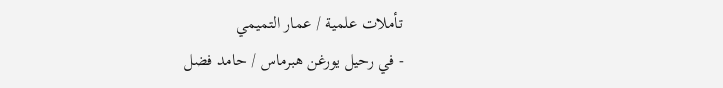تأملات علمية / عمار التميمي
- في رحيل يورغن هبرماس / حامد فضل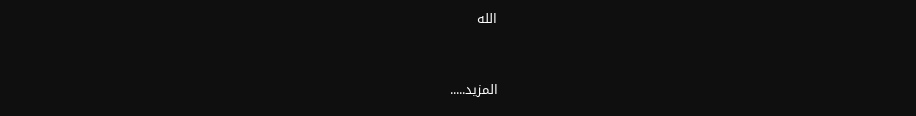الله


المزيد.....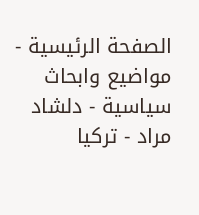الصفحة الرئيسية - مواضيع وابحاث سياسية - دلشاد مراد - تركيا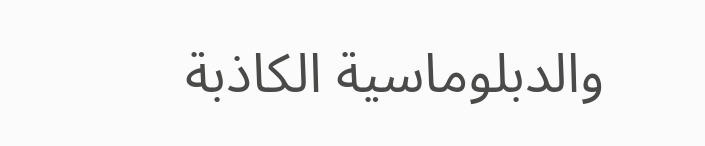والدبلوماسية الكاذبة